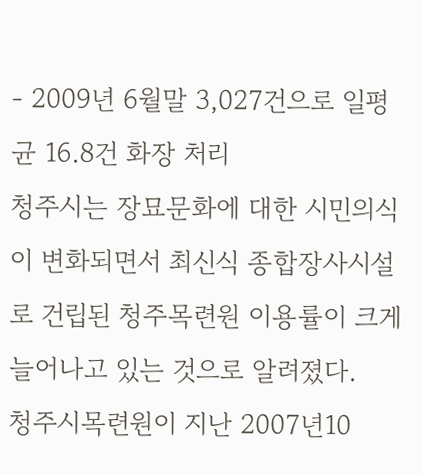- 2009년 6월말 3,027건으로 일평균 16.8건 화장 처리
청주시는 장묘문화에 대한 시민의식이 변화되면서 최신식 종합장사시설로 건립된 청주목련원 이용률이 크게 늘어나고 있는 것으로 알려졌다.
청주시목련원이 지난 2007년10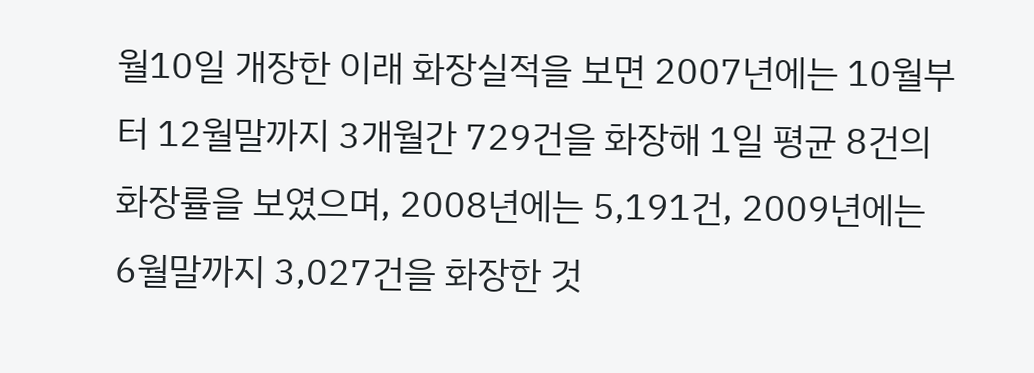월10일 개장한 이래 화장실적을 보면 2007년에는 10월부터 12월말까지 3개월간 729건을 화장해 1일 평균 8건의 화장률을 보였으며, 2008년에는 5,191건, 2009년에는 6월말까지 3,027건을 화장한 것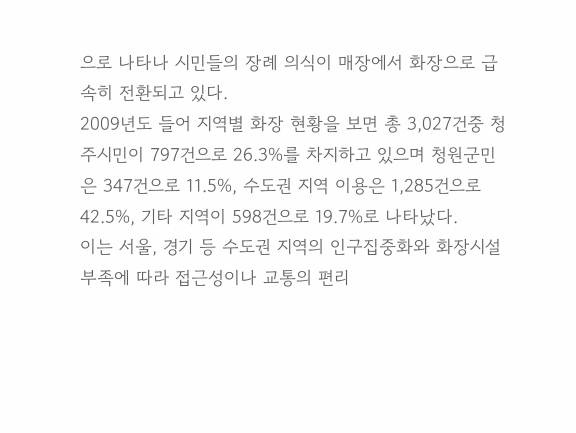으로 나타나 시민들의 장례 의식이 매장에서 화장으로 급속히 전환되고 있다.
2009년도 들어 지역별 화장 현황을 보면 총 3,027건중 청주시민이 797건으로 26.3%를 차지하고 있으며 청원군민은 347건으로 11.5%, 수도권 지역 이용은 1,285건으로 42.5%, 기타 지역이 598건으로 19.7%로 나타났다.
이는 서울, 경기 등 수도권 지역의 인구집중화와 화장시설 부족에 따라 접근성이나 교통의 편리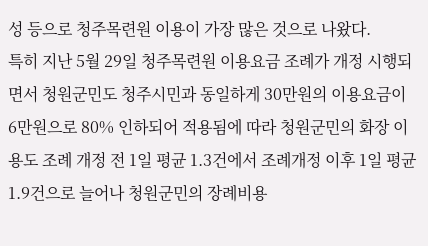성 등으로 청주목련원 이용이 가장 많은 것으로 나왔다.
특히 지난 5월 29일 청주목련원 이용요금 조례가 개정 시행되면서 청원군민도 청주시민과 동일하게 30만원의 이용요금이 6만원으로 80% 인하되어 적용됨에 따라 청원군민의 화장 이용도 조례 개정 전 1일 평균 1.3건에서 조례개정 이후 1일 평균 1.9건으로 늘어나 청원군민의 장례비용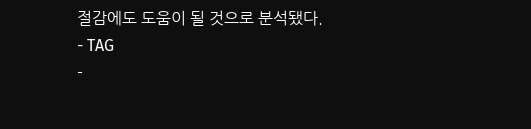절감에도 도움이 될 것으로 분석됐다.
- TAG
-